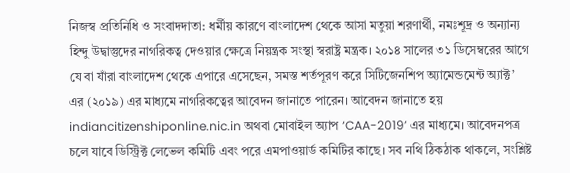নিজস্ব প্রতিনিধি ও সংবাদদাতা: ধর্মীয় কারণে বাংলাদেশ থেকে আসা মতুয়া শরণার্থী, নমঃশূদ্র ও অন্যান্য হিন্দু উদ্বাস্তুদের নাগরিকত্ব দেওয়ার ক্ষেত্রে নিয়ন্ত্রক সংস্থা স্বরাষ্ট্র মন্ত্রক। ২০১৪ সালের ৩১ ডিসেম্বরের আগে যে বা যাঁরা বাংলাদেশ থেকে এপারে এসেছেন, সমস্ত শর্তপূরণ করে সিটিজেনশিপ অ্যামেন্ডমেন্ট অ্যাক্ট’
এর (২০১৯) এর মাধ্যমে নাগরিকত্বের আবেদন জানাতে পারেন। আবেদন জানাতে হয় indiancitizenshiponline.nic.in অথবা মোবাইল অ্যাপ ‘CAA-2019’ এর মাধ্যমে। আবেদনপত্র চলে যাবে ডিস্ট্রিক্ট লেভেল কমিটি এবং পরে এমপাওয়ার্ড কমিটির কাছে। সব নথি ঠিকঠাক থাকলে, সংশ্লিষ্ট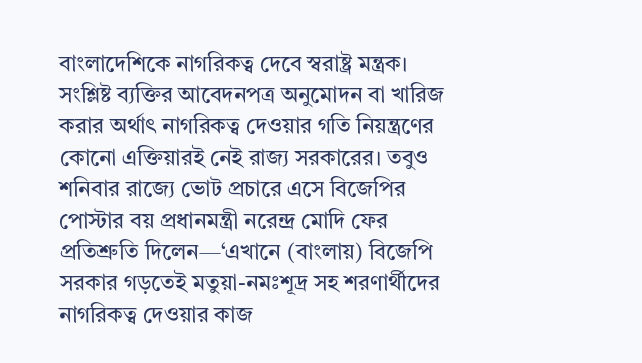বাংলাদেশিকে নাগরিকত্ব দেবে স্বরাষ্ট্র মন্ত্রক। সংশ্লিষ্ট ব্যক্তির আবেদনপত্র অনুমোদন বা খারিজ করার অর্থাৎ নাগরিকত্ব দেওয়ার গতি নিয়ন্ত্রণের কোনো এক্তিয়ারই নেই রাজ্য সরকারের। তবুও শনিবার রাজ্যে ভোট প্রচারে এসে বিজেপির পোস্টার বয় প্রধানমন্ত্রী নরেন্দ্র মোদি ফের প্রতিশ্রুতি দিলেন—‘এখানে (বাংলায়) বিজেপি সরকার গড়তেই মতুয়া-নমঃশূদ্র সহ শরণার্থীদের নাগরিকত্ব দেওয়ার কাজ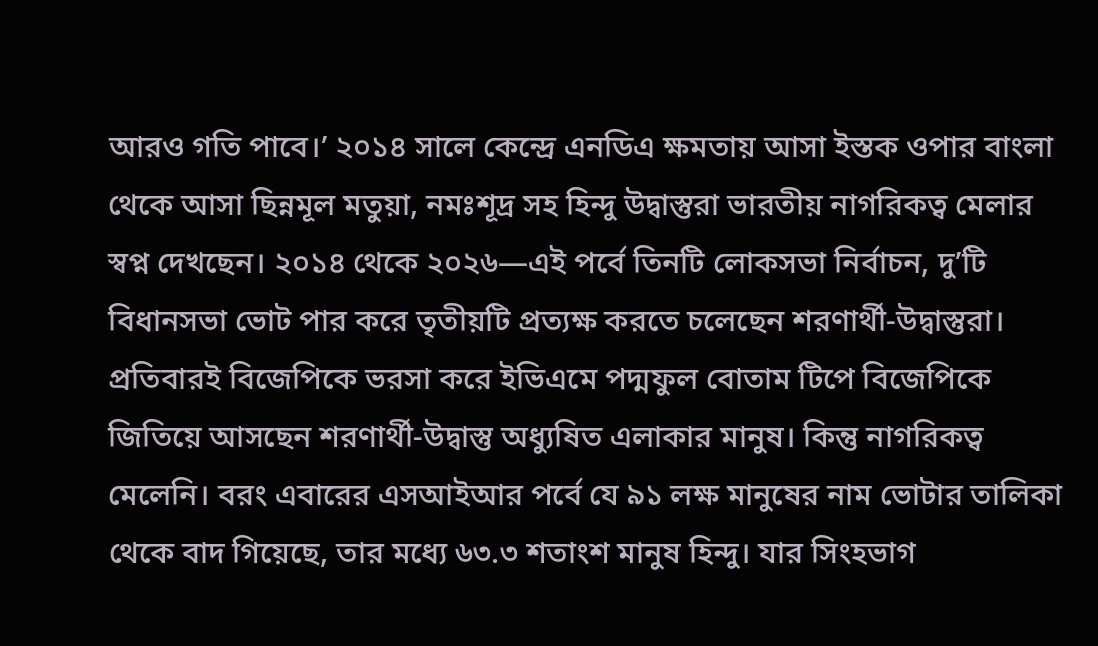আরও গতি পাবে।’ ২০১৪ সালে কেন্দ্রে এনডিএ ক্ষমতায় আসা ইস্তক ওপার বাংলা থেকে আসা ছিন্নমূল মতুয়া, নমঃশূদ্র সহ হিন্দু উদ্বাস্তুরা ভারতীয় নাগরিকত্ব মেলার স্বপ্ন দেখছেন। ২০১৪ থেকে ২০২৬—এই পর্বে তিনটি লোকসভা নির্বাচন, দু’টি বিধানসভা ভোট পার করে তৃতীয়টি প্রত্যক্ষ করতে চলেছেন শরণার্থী-উদ্বাস্তুরা। প্রতিবারই বিজেপিকে ভরসা করে ইভিএমে পদ্মফুল বোতাম টিপে বিজেপিকে জিতিয়ে আসছেন শরণার্থী-উদ্বাস্তু অধ্যুষিত এলাকার মানুষ। কিন্তু নাগরিকত্ব মেলেনি। বরং এবারের এসআইআর পর্বে যে ৯১ লক্ষ মানুষের নাম ভোটার তালিকা থেকে বাদ গিয়েছে, তার মধ্যে ৬৩.৩ শতাংশ মানুষ হিন্দু। যার সিংহভাগ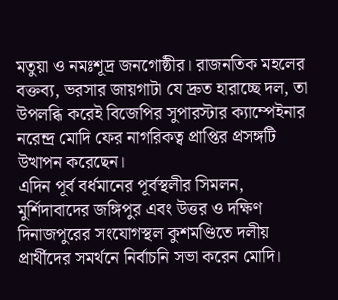মতুয়া ও নমঃশূদ্র জনগোষ্ঠীর। রাজনতিক মহলের বক্তব্য, ভরসার জায়গাটা যে দ্রুত হারাচ্ছে দল, তা উপলব্ধি করেই বিজেপির সুপারস্টার ক্যাম্পেইনার নরেন্দ্র মোদি ফের নাগরিকত্ব প্রাপ্তির প্রসঙ্গটি উত্থাপন করেছেন।
এদিন পূর্ব বর্ধমানের পূর্বস্থলীর সিমলন, মুর্শিদাবাদের জঙ্গিপুর এবং উত্তর ও দক্ষিণ দিনাজপুরের সংযোগস্থল কুশমণ্ডিতে দলীয় প্রার্থীদের সমর্থনে নির্বাচনি সভা করেন মোদি।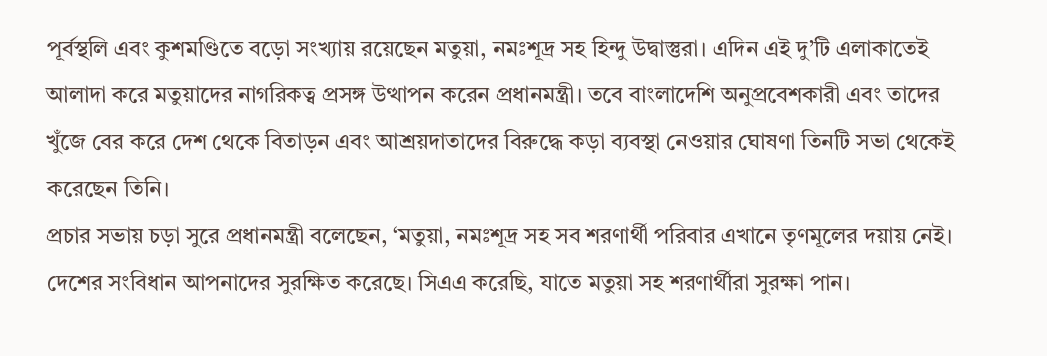পূর্বস্থলি এবং কুশমণ্ডিতে বড়ো সংখ্যায় রয়েছেন মতুয়া, নমঃশূদ্র সহ হিন্দু উদ্বাস্তুরা। এদিন এই দু’টি এলাকাতেই আলাদা করে মতুয়াদের নাগরিকত্ব প্রসঙ্গ উত্থাপন করেন প্রধানমন্ত্রী। তবে বাংলাদেশি অনুপ্রবেশকারী এবং তাদের খুঁজে বের করে দেশ থেকে বিতাড়ন এবং আশ্রয়দাতাদের বিরুদ্ধে কড়া ব্যবস্থা নেওয়ার ঘোষণা তিনটি সভা থেকেই করেছেন তিনি।
প্রচার সভায় চড়া সুরে প্রধানমন্ত্রী বলেছেন, ‘মতুয়া, নমঃশূদ্র সহ সব শরণার্থী পরিবার এখানে তৃণমূলের দয়ায় নেই। দেশের সংবিধান আপনাদের সুরক্ষিত করেছে। সিএএ করেছি, যাতে মতুয়া সহ শরণার্থীরা সুরক্ষা পান।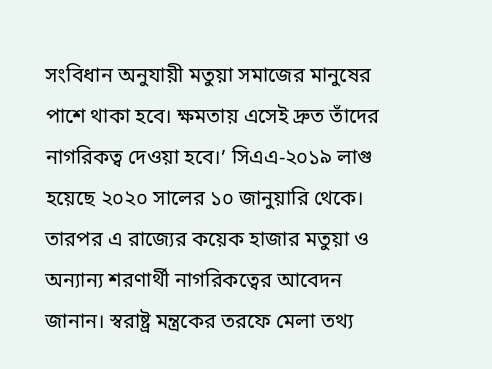সংবিধান অনুযায়ী মতুয়া সমাজের মানুষের পাশে থাকা হবে। ক্ষমতায় এসেই দ্রুত তাঁদের নাগরিকত্ব দেওয়া হবে।’ সিএএ-২০১৯ লাগু হয়েছে ২০২০ সালের ১০ জানুয়ারি থেকে। তারপর এ রাজ্যের কয়েক হাজার মতুয়া ও অন্যান্য শরণার্থী নাগরিকত্বের আবেদন জানান। স্বরাষ্ট্র মন্ত্রকের তরফে মেলা তথ্য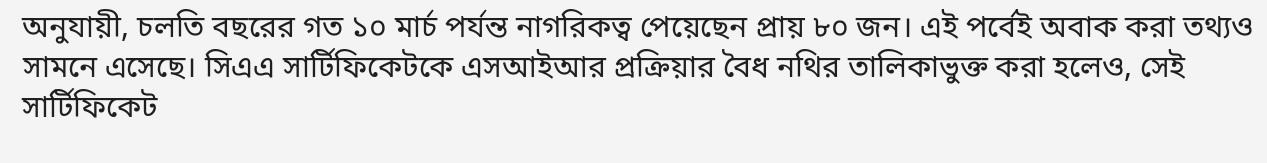অনুযায়ী, চলতি বছরের গত ১০ মার্চ পর্যন্ত নাগরিকত্ব পেয়েছেন প্রায় ৮০ জন। এই পর্বেই অবাক করা তথ্যও সামনে এসেছে। সিএএ সার্টিফিকেটকে এসআইআর প্রক্রিয়ার বৈধ নথির তালিকাভুক্ত করা হলেও, সেই সার্টিফিকেট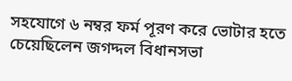সহযোগে ৬ নম্বর ফর্ম পূরণ করে ভোটার হতে চেয়েছিলেন জগদ্দল বিধানসভা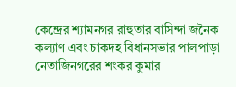কেন্দ্রের শ্যামনগর রাহুতার বাসিন্দা জনৈক কল্যাণ এবং চাকদহ বিধানসভার পালপাড়া নেতাজিনগরের শংকর কুমার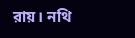রায়। নথি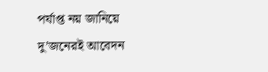পর্যাপ্ত নয় জানিয়ে দু’জনেরই আবেদন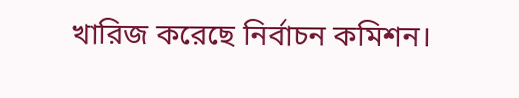খারিজ করেছে নির্বাচন কমিশন।